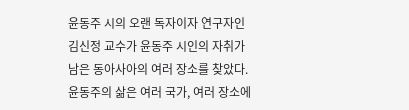윤동주 시의 오랜 독자이자 연구자인 김신정 교수가 윤동주 시인의 자취가 남은 동아사아의 여러 장소를 찾았다. 윤동주의 삶은 여러 국가, 여러 장소에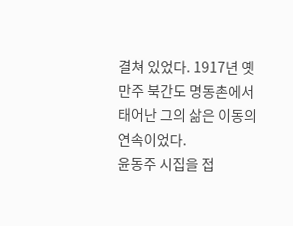결쳐 있었다. 1917년 옛 만주 북간도 명동촌에서 태어난 그의 삶은 이동의 연속이었다.
윤동주 시집을 접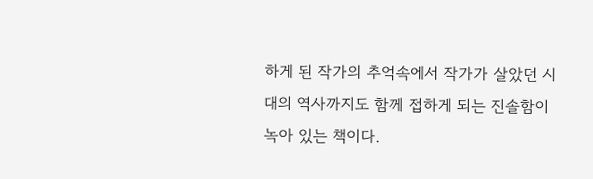하게 된 작가의 추억속에서 작가가 살았던 시대의 역사까지도 함께 접하게 되는 진솔함이 녹아 있는 책이다.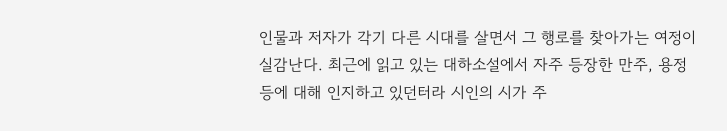인물과 저자가 각기 다른 시대를 살면서 그 행로를 찾아가는 여정이 실감난다. 최근에 읽고 있는 대하소설에서 자주 등장한 만주, 용정 등에 대해 인지하고 있던터라 시인의 시가 주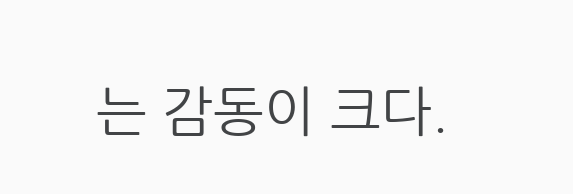는 감동이 크다.